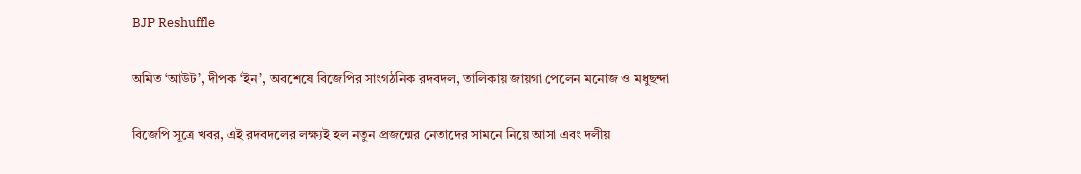BJP Reshuffle

অমিত ‘আউট’, দীপক ‘ইন’, অবশেষে বিজেপির সাংগঠনিক রদবদল, তালিকায় জায়গা পেলেন মনোজ ও মধুছন্দা

বিজেপি সূত্রে খবর, এই রদবদলের লক্ষ্যই হল নতুন প্রজন্মের নেতাদের সামনে নিয়ে আসা এবং দলীয়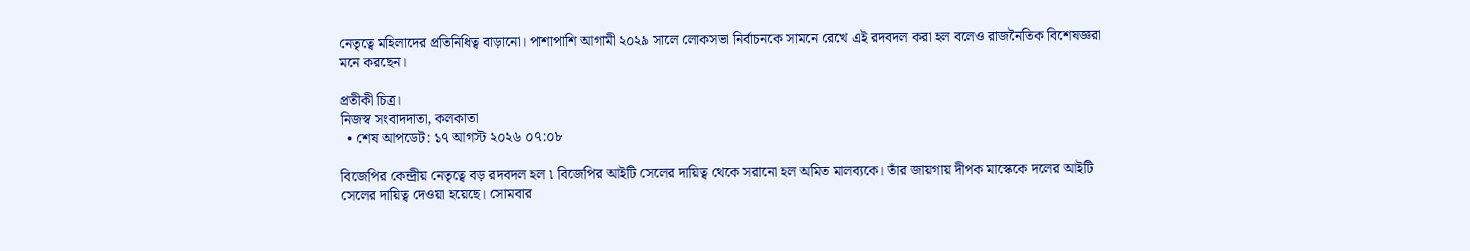নেতৃত্বে মহিলাদের প্রতিনিধিত্ব বাড়ানো। পাশাপাশি আগামী ২০২৯ সালে লোকসভা নির্বাচনকে সামনে রেখে এই রদবদল করা হল বলেও রাজনৈতিক বিশেষজ্ঞরা মনে করছেন।

প্রতীকী চিত্র।
নিজস্ব সংবাদদাতা, কলকাতা
  • শেষ আপডেট: ১৭ আগস্ট ২০২৬ ০৭:০৮

বিজেপির কেন্দ্রীয় নেতৃত্বে বড় রদবদল হল ৷ বিজেপির আইটি সেলের দায়িত্ব থেকে সরানো হল অমিত মালব‍্যকে। তাঁর জায়গায় দীপক মাস্কেকে দলের আইটি সেলের দায়িত্ব দেওয়া হয়েছে। সোমবার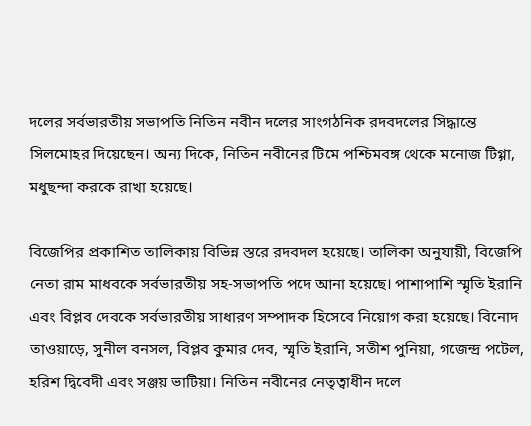দলের সর্বভারতীয় সভাপতি নিতিন নবীন দলের সাংগঠনিক রদবদলের সিদ্ধান্তে সিলমোহর দিয়েছেন। অন্য দিকে, নিতিন নবীনের টিমে পশ্চিমবঙ্গ থেকে মনোজ টিগ্গা, মধুছন্দা করকে রাখা হয়েছে।

বিজেপির প্রকাশিত তালিকায় বিভিন্ন স্তরে রদবদল হয়েছে। তালিকা অনুযায়ী, বিজেপি নেতা রাম মাধবকে সর্বভারতীয় সহ-সভাপতি পদে আনা হয়েছে। পাশাপাশি স্মৃতি ইরানি এবং বিপ্লব দেবকে সর্বভারতীয় সাধারণ সম্পাদক হিসেবে নিয়োগ করা হয়েছে। বিনোদ তাওয়াড়ে, সুনীল বনসল, বিপ্লব কুমার দেব, স্মৃতি ইরানি, সতীশ পুনিয়া, গজেন্দ্র পটেল, হরিশ দ্বিবেদী এবং সঞ্জয় ভাটিয়া। নিতিন নবীনের নেতৃত্বাধীন দলে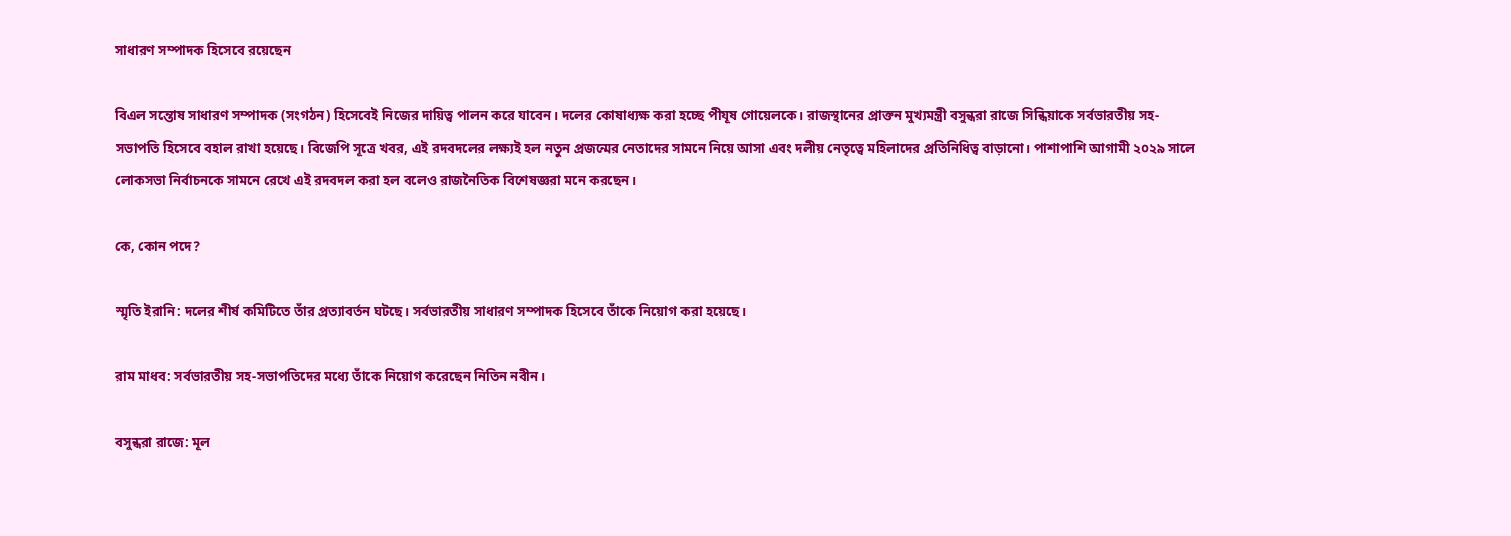সাধারণ সম্পাদক হিসেবে রয়েছেন

বিএল সন্তোষ সাধারণ সম্পাদক (সংগঠন) হিসেবেই নিজের দায়িত্ব পালন করে যাবেন। দলের কোষাধ্যক্ষ করা হচ্ছে পীযূষ গোয়েলকে। রাজস্থানের প্রাক্তন মুখ্যমন্ত্রী বসুন্ধরা রাজে সিন্ধিয়াকে সর্বভারতীয় সহ-সভাপতি হিসেবে বহাল রাখা হয়েছে। বিজেপি সূত্রে খবর, এই রদবদলের লক্ষ্যই হল নতুন প্রজন্মের নেতাদের সামনে নিয়ে আসা এবং দলীয় নেতৃত্বে মহিলাদের প্রতিনিধিত্ব বাড়ানো। পাশাপাশি আগামী ২০২৯ সালে লোকসভা নির্বাচনকে সামনে রেখে এই রদবদল করা হল বলেও রাজনৈতিক বিশেষজ্ঞরা মনে করছেন।

কে, কোন পদে?

স্মৃতি ইরানি: দলের শীর্ষ কমিটিতে তাঁর প্রত্যাবর্তন ঘটছে। সর্বভারতীয় সাধারণ সম্পাদক হিসেবে তাঁকে নিয়োগ করা হয়েছে।

রাম মাধব: সর্বভারতীয় সহ-সভাপতিদের মধ্যে তাঁকে নিয়োগ করেছেন নিতিন নবীন।

বসুন্ধরা রাজে: মূল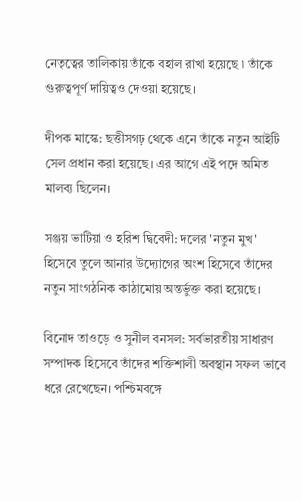নেতৃত্বের তালিকায় তাঁকে বহাল রাখা হয়েছে ৷ তাঁকে গুরুত্বপূর্ণ দায়িত্বও দেওয়া হয়েছে।

দীপক মাস্কে: ছত্তীসগঢ় থেকে এনে তাঁকে নতুন আইটি সেল প্রধান করা হয়েছে। এর আগে এই পদে অমিত মালব‍্য ছিলেন।

সঞ্জয় ভাটিয়া ও হরিশ দ্বিবেদী: দলের 'নতুন মুখ' হিসেবে তুলে আনার উদ্যোগের অংশ হিসেবে তাঁদের নতুন সাংগঠনিক কাঠামোয় অন্তর্ভুক্ত করা হয়েছে।

বিনোদ তাওড়ে ও সুনীল বনসল: সর্বভারতীয় সাধারণ সম্পাদক হিসেবে তাঁদের শক্তিশালী অবস্থান সফল ভাবে ধরে রেখেছেন। পশ্চিমবঙ্গে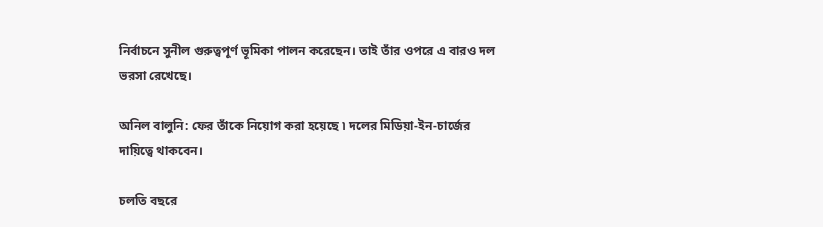নির্বাচনে সুনীল গুরুত্বপূর্ণ ভূমিকা পালন করেছেন। তাই তাঁর ওপরে এ বারও দল ভরসা রেখেছে।

অনিল বালুনি: ফের তাঁকে নিয়োগ করা হয়েছে ৷ দলের মিডিয়া-ইন-চার্জের দায়িত্বে থাকবেন।

চলতি বছরে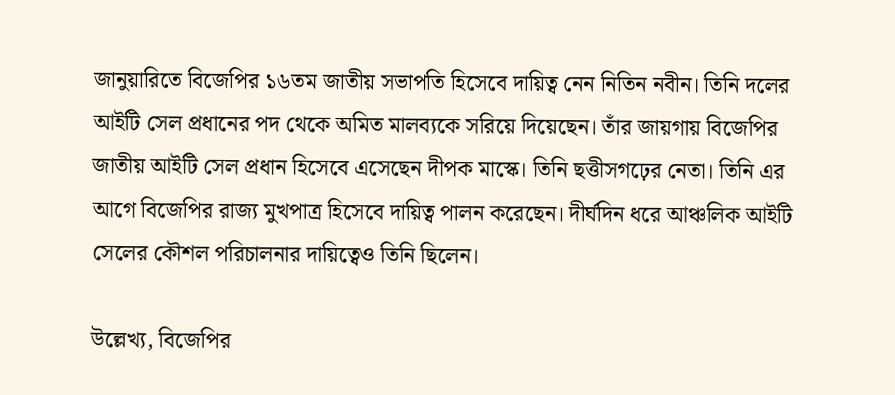জানুয়ারিতে বিজেপির ১৬তম জাতীয় সভাপতি হিসেবে দায়িত্ব নেন নিতিন নবীন। তিনি দলের আইটি সেল প্রধানের পদ থেকে অমিত মালব্যকে সরিয়ে দিয়েছেন। তাঁর জায়গায় বিজেপির জাতীয় আইটি সেল প্রধান হিসেবে এসেছেন দীপক মাস্কে। তিনি ছত্তীসগঢ়ের নেতা। তিনি এর আগে বিজেপির রাজ্য মুখপাত্র হিসেবে দায়িত্ব পালন করেছেন। দীর্ঘদিন ধরে আঞ্চলিক আইটি সেলের কৌশল পরিচালনার দায়িত্বেও তিনি ছিলেন।

উল্লেখ্য, বিজেপির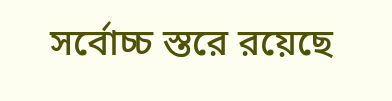সর্বোচ্চ স্তরে রয়েছে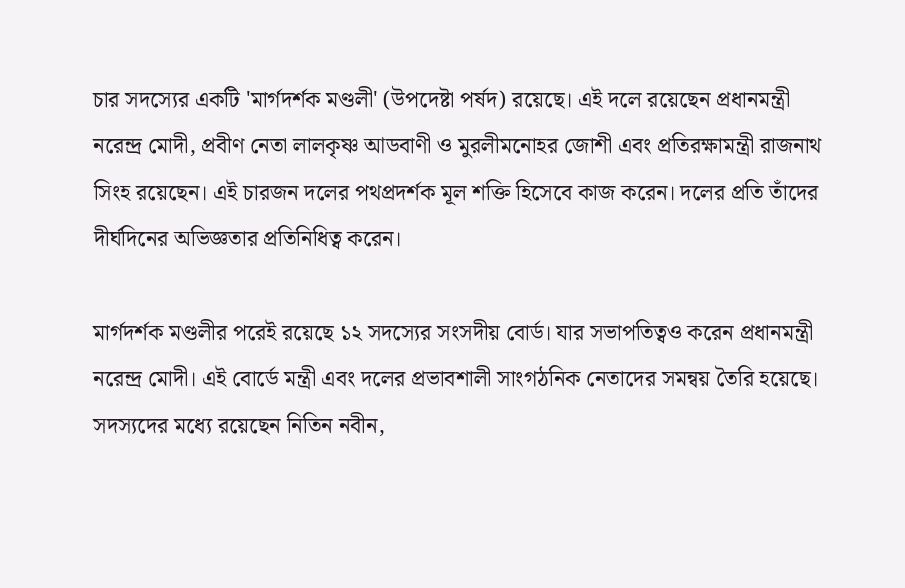চার সদস্যের একটি 'মার্গদর্শক মণ্ডলী' (উপদেষ্টা পর্ষদ) রয়েছে। এই দলে রয়েছেন প্রধানমন্ত্রী নরেন্দ্র মোদী, প্রবীণ নেতা লালকৃষ্ণ আডবাণী ও মুরলীমনোহর জোশী এবং প্রতিরক্ষামন্ত্রী রাজনাথ সিংহ রয়েছেন। এই চারজন দলের পথপ্রদর্শক মূল শক্তি হিসেবে কাজ করেন। দলের প্রতি তাঁদের দীর্ঘদিনের অভিজ্ঞতার প্রতিনিধিত্ব করেন।

মার্গদর্শক মণ্ডলীর পরেই রয়েছে ১২ সদস্যের সংসদীয় বোর্ড। যার সভাপতিত্বও করেন প্রধানমন্ত্রী নরেন্দ্র মোদী। এই বোর্ডে মন্ত্রী এবং দলের প্রভাবশালী সাংগঠনিক নেতাদের সমন্বয় তৈরি হয়েছে। সদস্যদের মধ্যে রয়েছেন নিতিন নবীন,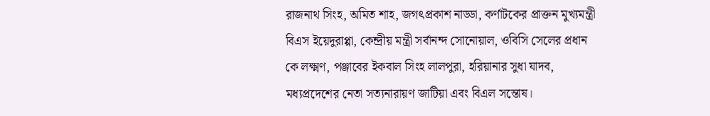রাজনাথ সিংহ, অমিত শাহ, জগৎপ্রকাশ নাড্ডা, কর্ণাটকের প্রাক্তন মুখ্যমন্ত্রী বিএস ইয়েদুরাপ্পা, কেন্দ্রীয় মন্ত্রী সর্বানন্দ সোনোয়াল, ওবিসি সেলের প্রধান কে লক্ষ্মণ, পঞ্জাবের ইকবাল সিংহ লালপুরা, হরিয়ানার সুধা যাদব, মধ্যপ্রদেশের নেতা সত্যনারায়ণ জাটিয়া এবং বিএল সন্তোষ।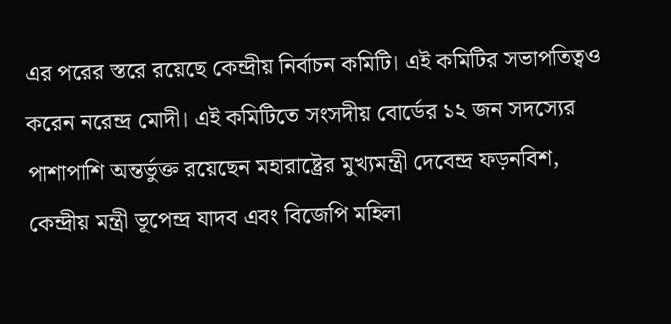এর পরের স্তরে রয়েছে কেন্দ্রীয় নির্বাচন কমিটি। এই কমিটির সভাপতিত্বও করেন নরেন্দ্র মোদী। এই কমিটিতে সংসদীয় বোর্ডের ১২ জন সদস্যের পাশাপাশি অন্তর্ভুক্ত রয়েছেন মহারাষ্ট্রের মুখ্যমন্ত্রী দেবেন্দ্র ফড়নবিশ, কেন্দ্রীয় মন্ত্রী ভূপেন্দ্র যাদব এবং বিজেপি মহিলা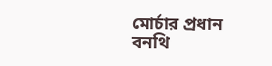মোর্চার প্রধান বনথি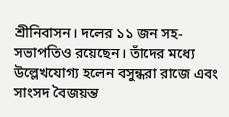শ্রীনিবাসন। দলের ১১ জন সহ-সভাপতিও রয়েছেন। তাঁদের মধ্যে উল্লেখযোগ্য হলেন বসুন্ধরা রাজে এবং সাংসদ বৈজয়ন্ত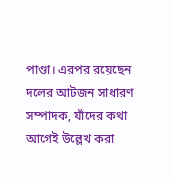পাণ্ডা। এরপর রয়েছেন দলের আটজন সাধারণ সম্পাদক, যাঁদের কথা আগেই উল্লেখ করা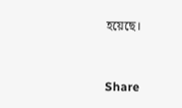হয়েছে।


Share